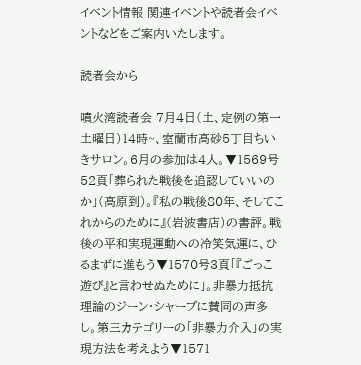イベント情報 関連イベントや読者会イベントなどをご案内いたします。

読者会から

噴火湾読者会 7月4日(土、定例の第一土曜日)14時~、室蘭市高砂5丁目ちいきサロン。6月の参加は4人。▼1569号52頁「葬られた戦後を追認していいのか」(高原到)。『私の戦後80年、そしてこれからのために』(岩波書店)の書評。戦後の平和実現運動への冷笑気運に、ひるまずに進もう▼1570号3頁「『ごっこ遊び』と言わせぬために」。非暴力抵抗理論のジーン・シャープに賛同の声多し。第三カテゴリーの「非暴力介入」の実現方法を考えよう▼1571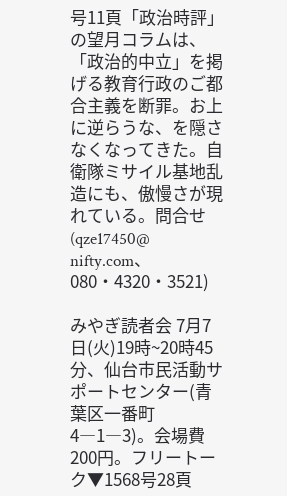号11頁「政治時評」の望月コラムは、「政治的中立」を掲げる教育行政のご都合主義を断罪。お上に逆らうな、を隠さなくなってきた。自衛隊ミサイル基地乱造にも、傲慢さが現れている。問合せ(qze17450@ nifty.com、080・4320・3521)

みやぎ読者会 7月7日(火)19時~20時45分、仙台市民活動サポートセンター(青葉区一番町4―1―3)。会場費200円。フリートーク▼1568号28頁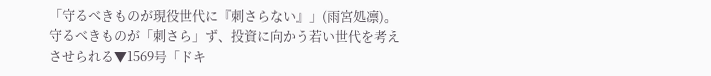「守るべきものが現役世代に『刺さらない』」(雨宮処凛)。守るべきものが「刺さら」ず、投資に向かう若い世代を考えさせられる▼1569号「ドキ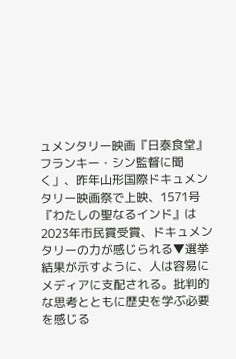ュメンタリー映画『日泰食堂』フランキー・シン監督に聞く」、昨年山形国際ドキュメンタリー映画祭で上映、1571号『わたしの聖なるインド』は2023年市民賞受賞、ドキュメンタリーの力が感じられる▼選挙結果が示すように、人は容易にメディアに支配される。批判的な思考とともに歴史を学ぶ必要を感じる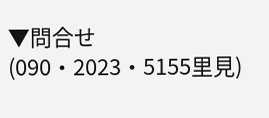▼問合せ(090・2023・5155里見)